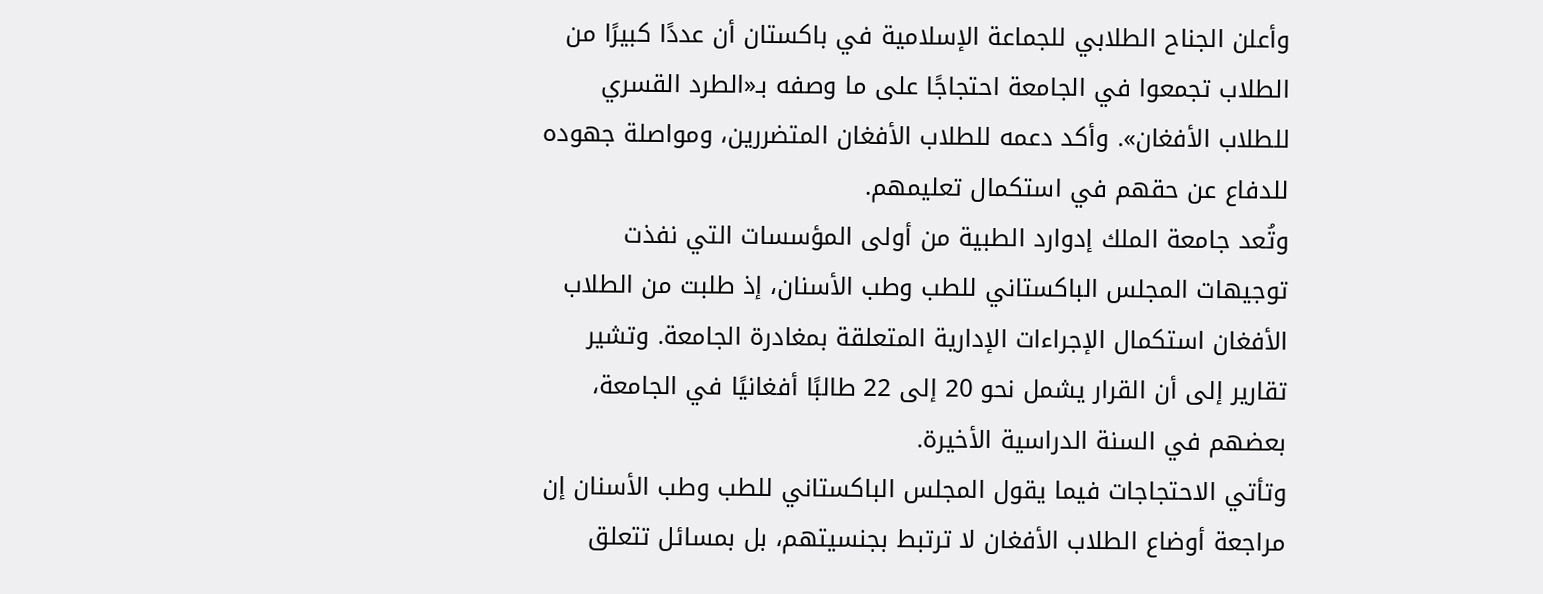وأعلن الجناح الطلابي للجماعة الإسلامية في باكستان أن عددًا كبيرًا من الطلاب تجمعوا في الجامعة احتجاجًا على ما وصفه بـ«الطرد القسري للطلاب الأفغان». وأكد دعمه للطلاب الأفغان المتضررين، ومواصلة جهوده للدفاع عن حقهم في استكمال تعليمهم.
وتُعد جامعة الملك إدوارد الطبية من أولى المؤسسات التي نفذت توجيهات المجلس الباكستاني للطب وطب الأسنان، إذ طلبت من الطلاب الأفغان استكمال الإجراءات الإدارية المتعلقة بمغادرة الجامعة. وتشير تقارير إلى أن القرار يشمل نحو 20 إلى 22 طالبًا أفغانيًا في الجامعة، بعضهم في السنة الدراسية الأخيرة.
وتأتي الاحتجاجات فيما يقول المجلس الباكستاني للطب وطب الأسنان إن مراجعة أوضاع الطلاب الأفغان لا ترتبط بجنسيتهم، بل بمسائل تتعلق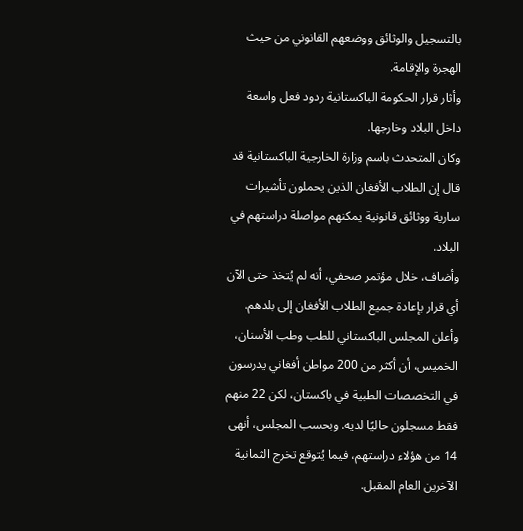بالتسجيل والوثائق ووضعهم القانوني من حيث الهجرة والإقامة.
وأثار قرار الحكومة الباكستانية ردود فعل واسعة داخل البلاد وخارجها.
وكان المتحدث باسم وزارة الخارجية الباكستانية قد قال إن الطلاب الأفغان الذين يحملون تأشيرات سارية ووثائق قانونية يمكنهم مواصلة دراستهم في البلاد.
وأضاف، خلال مؤتمر صحفي، أنه لم يُتخذ حتى الآن أي قرار بإعادة جميع الطلاب الأفغان إلى بلدهم.
وأعلن المجلس الباكستاني للطب وطب الأسنان، الخميس، أن أكثر من 200 مواطن أفغاني يدرسون في التخصصات الطبية في باكستان، لكن 22 منهم فقط مسجلون حاليًا لديه. وبحسب المجلس، أنهى 14 من هؤلاء دراستهم، فيما يُتوقع تخرج الثمانية الآخرين العام المقبل.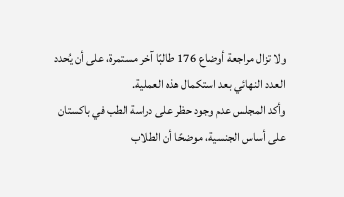ولا تزال مراجعة أوضاع 176 طالبًا آخر مستمرة، على أن يُحدد العدد النهائي بعد استكمال هذه العملية.
وأكد المجلس عدم وجود حظر على دراسة الطب في باكستان على أساس الجنسية، موضحًا أن الطلاب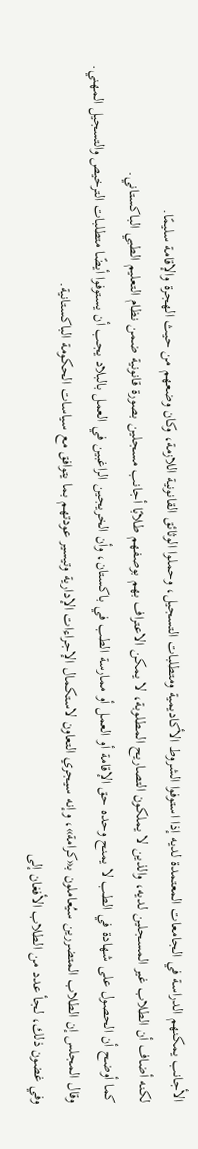الأجانب يمكنهم الدراسة في الجامعات المعتمدة لديه إذا استوفوا الشروط الأكاديمية ومتطلبات التسجيل، وحملوا الوثائق القانونية اللازمة، وكان وضعهم من حيث الهجرة والإقامة سليمًا.
لكنه أضاف أن الطلاب غير المسجلين لديه، والذين لا يملكون التصاريح المطلوبة، لا يمكن الاعتراف بهم بوصفهم طلابًا أجانب مسجلين بصورة قانونية ضمن نظام التعليم الطبي الباكستاني.
كما أوضح أن الحصول على شهادة في الطب لا يمنح وحده حق الإقامة أو العمل أو ممارسة الطب في باكستان، وأن الخريجين الراغبين في العمل بالبلاد يجب أن يستوفوا أيضًا متطلبات الترخيص والتسجيل المهني.
وقال المجلس إن الطلاب المتضررين سيُعاملون بـ«كرامة»، وإنه سيجري التعاون لاستكمال الإجراءات الإدارية وتيسير عودتهم بما يتوافق مع سياسات الحكومة الباكستانية.
وفي غضون ذلك، لجأ عدد من الطلاب الأفغان إلى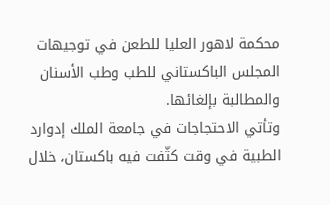محكمة لاهور العليا للطعن في توجيهات المجلس الباكستاني للطب وطب الأسنان والمطالبة بإلغائها.
وتأتي الاحتجاجات في جامعة الملك إدوارد الطبية في وقت كثّفت فيه باكستان، خلال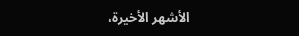الأشهر الأخيرة،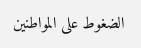الضغوط على المواطنين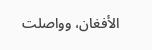الأفغان، وواصلت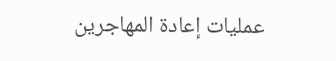عمليات إعادة المهاجرين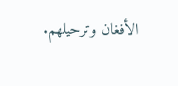الأفغان وترحيلهم.